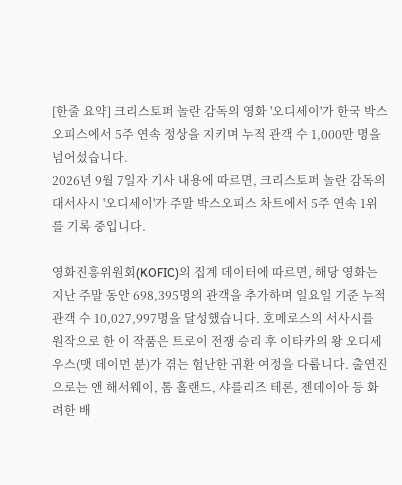[한줄 요약] 크리스토퍼 놀란 감독의 영화 '오디세이'가 한국 박스오피스에서 5주 연속 정상을 지키며 누적 관객 수 1,000만 명을 넘어섰습니다.
2026년 9월 7일자 기사 내용에 따르면, 크리스토퍼 놀란 감독의 대서사시 '오디세이'가 주말 박스오피스 차트에서 5주 연속 1위를 기록 중입니다.

영화진흥위원회(KOFIC)의 집계 데이터에 따르면, 해당 영화는 지난 주말 동안 698,395명의 관객을 추가하며 일요일 기준 누적 관객 수 10,027,997명을 달성했습니다. 호메로스의 서사시를 원작으로 한 이 작품은 트로이 전쟁 승리 후 이타카의 왕 오디세우스(맷 데이먼 분)가 겪는 험난한 귀환 여정을 다룹니다. 출연진으로는 앤 해서웨이, 톰 홀랜드, 샤를리즈 테론, 젠데이아 등 화려한 배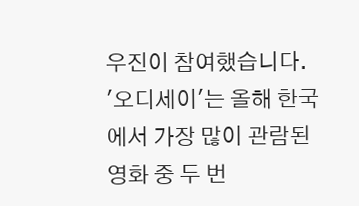우진이 참여했습니다.
'오디세이'는 올해 한국에서 가장 많이 관람된 영화 중 두 번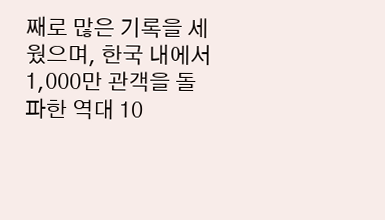째로 많은 기록을 세웠으며, 한국 내에서 1,000만 관객을 돌파한 역대 10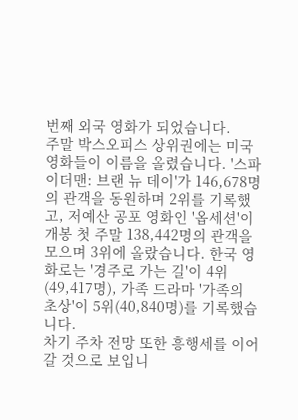번째 외국 영화가 되었습니다.
주말 박스오피스 상위권에는 미국 영화들이 이름을 올렸습니다. '스파이더맨: 브랜 뉴 데이'가 146,678명의 관객을 동원하며 2위를 기록했고, 저예산 공포 영화인 '옵세션'이 개봉 첫 주말 138,442명의 관객을 모으며 3위에 올랐습니다. 한국 영화로는 '경주로 가는 길'이 4위(49,417명), 가족 드라마 '가족의 초상'이 5위(40,840명)를 기록했습니다.
차기 주차 전망 또한 흥행세를 이어갈 것으로 보입니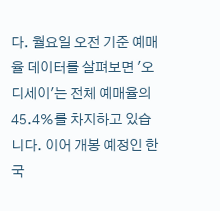다. 월요일 오전 기준 예매율 데이터를 살펴보면 '오디세이'는 전체 예매율의 45.4%를 차지하고 있습니다. 이어 개봉 예정인 한국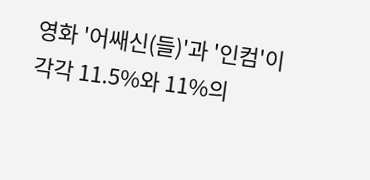영화 '어쌔신(들)'과 '인컴'이 각각 11.5%와 11%의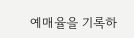예매율을 기록하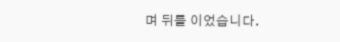며 뒤를 이었습니다.